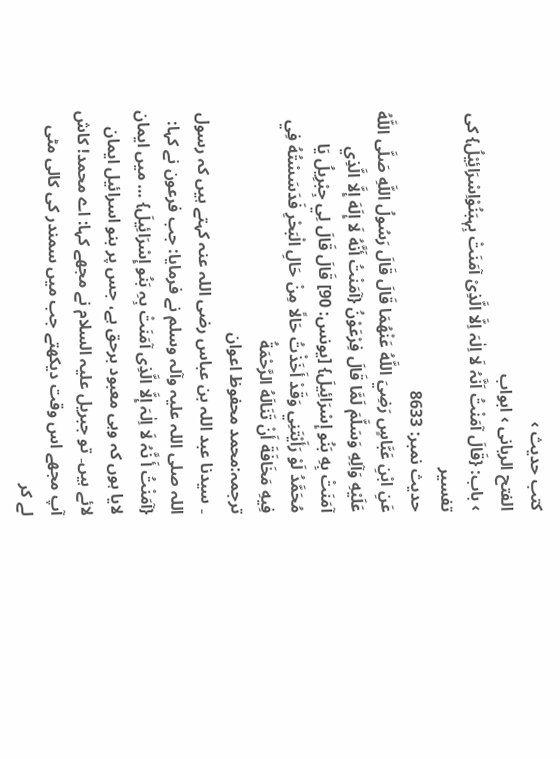کتب حدیث ›
الفتح الربانی › ابواب
› باب: {قَالَ آمَنْتُ اَنَّہُ لَا اِلٰہَ اِلَّا الَّذِیْ آمَنَتْ بِہٖبَنُوْاِسْرَائِیْلُ} کی تفسیر
حدیث نمبر: 8633
عَنِ ابْنِ عَبَّاسٍ رَضِيَ اللَّهُ عَنْهُمَا قَالَ قَالَ رَسُولُ اللَّهِ صَلَّى اللَّهُ عَلَيْهِ وَآلِهِ وَسَلَّمَ لَمَّا قَالَ فِرْعَوْنُ {آمَنْتُ أَنَّهُ لَا إِلَهَ إِلَّا الَّذِي آمَنَتْ بِهِ بَنُو إِسْرَائِيلَ} [يونس: 90] قَالَ قَالَ لِي جِبْرِيلُ يَا مُحَمَّدُ لَوْ رَأَيْتَنِي وَقَدْ أَخَذْتُ حَالًا مِنْ حَالِ الْبَحْرِ فَدَسَسْتُهُ فِي فِيهِ مَخَافَةَ أَنْ تَنَالَهُ الرَّحْمَةُ
ترجمہ:محمد محفوظ اعوان
۔ سیدنا عبد اللہ بن عباس رضی اللہ عنہ کہتے ہیں کہ رسول اللہ صلی اللہ علیہ وآلہ وسلم نے فرمایا: جب فرعون نے کہا: {آمَنْتُ أَ نَّہُ لَا اِلٰہَ إِلَّا الَّذِی آمَنَتْ بِہِ بَنُو إِسْرَائِیلَ} … میں ایمان لایا ہوں کہ وہی معبود برحق ہے، جس پر بنو اسرائیل ایمان لائے ہیں۔ تو جبریل علیہ السلام نے مجھے کہا: اے محمد! کاش آپ مجھے اس وقت دیکھتے جب میں سمندر کی کالی مٹی لے کر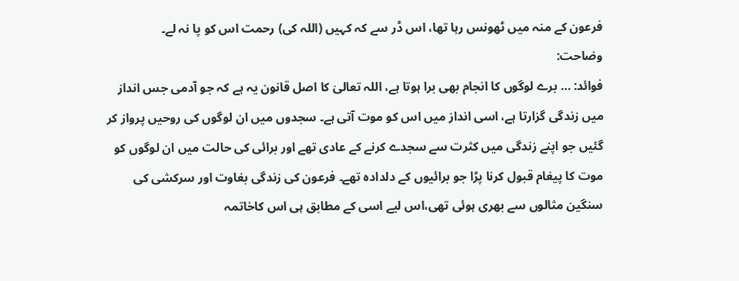فرعون کے منہ میں ٹھونس رہا تھا، اس ڈر سے کہ کہیں (اللہ کی) رحمت اس کو پا نہ لے۔
وضاحت:
فوائد: … برے لوگوں کا انجام بھی برا ہوتا ہے، اللہ تعالیٰ کا اصل قانون یہ ہے کہ جو آدمی جس انداز میں زندگی گزارتا ہے، اسی انداز میں اس کو موت آتی ہے۔ سجدوں میں ان لوگوں کی روحیں پرواز کر گئیں جو اپنے زندگی میں کثرت سے سجدے کرنے کے عادی تھے اور برائی کی حالت میں ان لوگوں کو موت کا پیغام قبول کرنا پڑا جو برائیوں کے دلدادہ تھے۔ فرعون کی زندگی بغاوت اور سرکشی کی سنگین مثالوں سے بھری ہوئی تھی،اس لیے اسی کے مطابق ہی اس کاخاتمہ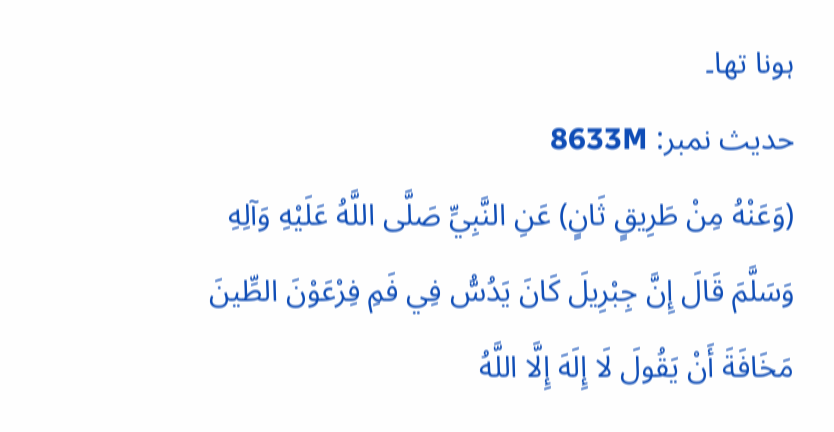ہونا تھا۔
حدیث نمبر: 8633M
(وَعَنْهُ مِنْ طَرِيقٍ ثَانٍ) عَنِ النَّبِيِّ صَلَّى اللَّهُ عَلَيْهِ وَآلِهِ وَسَلَّمَ قَالَ إِنَّ جِبْرِيلَ كَانَ يَدُسُّ فِي فَمِ فِرْعَوْنَ الطِّينَ مَخَافَةَ أَنْ يَقُولَ لَا إِلَهَ إِلَّا اللَّهُ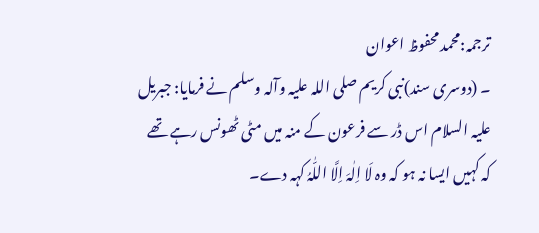ترجمہ:محمد محفوظ اعوان
۔ (دوسری سند)نبی کریم صلی اللہ علیہ وآلہ وسلم نے فرمایا: جبریل علیہ السلام اس ڈر سے فرعون کے منہ میں مٹی ٹھونس رہے تھے کہ کہیں ایسا نہ ہو کہ وہ لَا اِلٰہَ اِلَّا اللّٰہُ کہہ دے۔